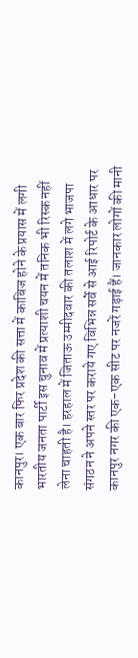कानपुर। एक बार फिर प्रदेश की सत्ता में काबिज होने के प्रयास में लगी भारतीय जनता पार्टी इस चुनाव में प्रत्याशी चयन में तनिक भी रिस्क नहीं लेना चाहती है। हरहाल में जिताऊ उम्मीदवार की तलाश में लगे भाजपा संगठन ने अपने स्तर पर कराये गए विभिन्न सर्वे से आई रिपोर्ट के आधार पर कानपुर नगर की एक-एक सीट पर नजरें गड़ाई हैं। जानकार लोगों की मानी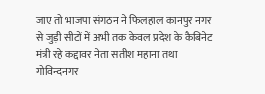जाए तो भाजपा संगठन ने फिलहाल कानपुर नगर से जुड़ी सीटों में अभी तक केवल प्रदेश के कैबिनेट मंत्री रहे कद्दावर नेता सतीश महाना तथा गोविन्दनगर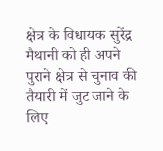क्षेत्र के विधायक सुरेंद्र मैथानी को ही अपने पुराने क्षेत्र से चुनाव की तैयारी में जुट जाने के लिए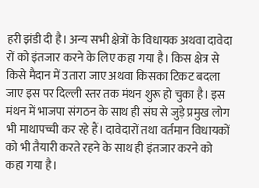हरी झंडी दी है। अन्य सभी क्षेत्रों के विधायक अथवा दावेदा
रों को इंतजार करने के लिए कहा गया है। किस क्षेत्र से किसे मैदान में उतारा जाए अथवा किसका टिकट बदला जाए इस पर दिल्ली स्तर तक मंथन शुरू हो चुका है। इस मंथन में भाजपा संगठन के साथ ही संघ से जुड़े प्रमुख लोग भी माथापच्ची कर रहे हैं। दावेदारों तथा वर्तमान विधायकों को भी तैयारी करते रहने के साथ ही इंतजार करने को कहा गया है।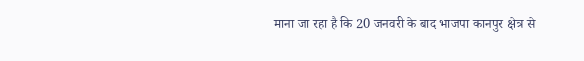माना जा रहा है कि 20 जनवरी के बाद भाजपा कानपुर क्षेत्र से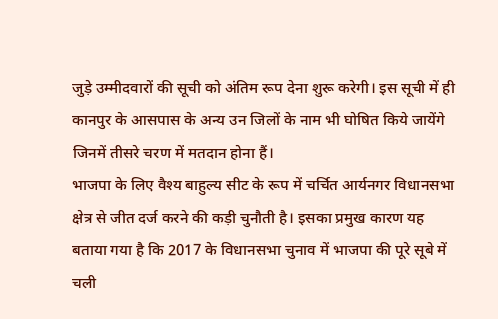जुड़े उम्मीदवारों की सूची को अंतिम रूप देना शुरू करेगी। इस सूची में ही कानपुर के आसपास के अन्य उन जिलों के नाम भी घोषित किये जायेंगे जिनमें तीसरे चरण में मतदान होना हैं।
भाजपा के लिए वैश्य बाहुल्य सीट के रूप में चर्चित आर्यनगर विधानसभा क्षेत्र से जीत दर्ज करने की कड़ी चुनौती है। इसका प्रमुख कारण यह बताया गया है कि 2017 के विधानसभा चुनाव में भाजपा की पूरे सूबे में चली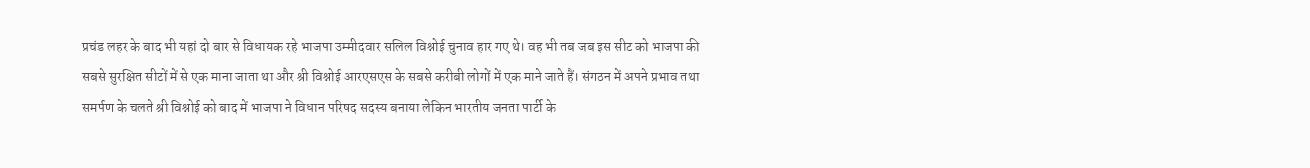प्रचंड लहर के बाद भी यहां दो बार से विधायक रहे भाजपा उम्मीदवार सलिल विश्नोई चुनाव हार गए थे। वह भी तब जब इस सीट को भाजपा की सबसे सुरक्षित सीटों में से एक माना जाता था और श्री विश्नोई आरएसएस के सबसे करीबी लोगों में एक माने जाते हैं। संगठन में अपने प्रभाव तथा समर्पण के चलते श्री विश्नोई को बाद में भाजपा ने विधान परिषद सदस्य बनाया लेकिन भारतीय जनता पार्टी के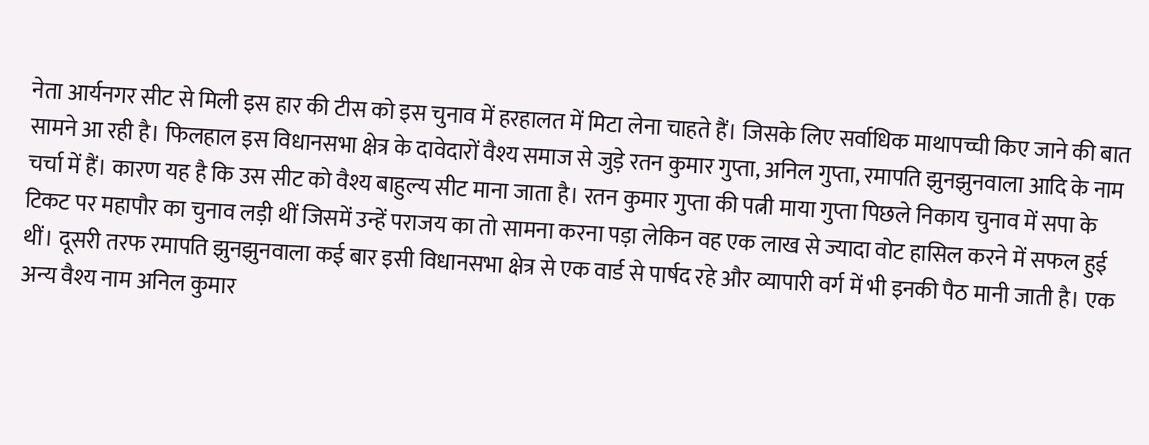नेता आर्यनगर सीट से मिली इस हार की टीस को इस चुनाव में हरहालत में मिटा लेना चाहते हैं। जिसके लिए सर्वाधिक माथापच्ची किए जाने की बात सामने आ रही है। फिलहाल इस विधानसभा क्षेत्र के दावेदारों वैश्य समाज से जुड़े रतन कुमार गुप्ता, अनिल गुप्ता, रमापति झुनझुनवाला आदि के नाम चर्चा में हैं। कारण यह है कि उस सीट को वैश्य बाहुल्य सीट माना जाता है। रतन कुमार गुप्ता की पत्नी माया गुप्ता पिछले निकाय चुनाव में सपा के टिकट पर महापौर का चुनाव लड़ी थीं जिसमें उन्हें पराजय का तो सामना करना पड़ा लेकिन वह एक लाख से ज्यादा वोट हासिल करने में सफल हुई थीं। दूसरी तरफ रमापति झुनझुनवाला कई बार इसी विधानसभा क्षेत्र से एक वार्ड से पार्षद रहे और व्यापारी वर्ग में भी इनकी पैठ मानी जाती है। एक अन्य वैश्य नाम अनिल कुमार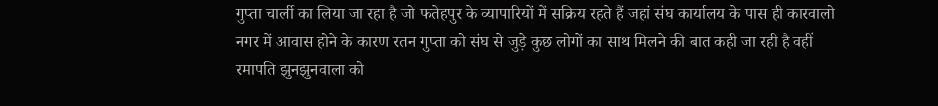गुप्ता चार्ली का लिया जा रहा है जो फतेहपुर के व्यापारियों में सक्रिय रहते हैं जहां संघ कार्यालय के पास ही कारवालो नगर में आवास होने के कारण रतन गुप्ता को संघ से जुड़े कुछ लोगों का साथ मिलने की बात कही जा रही है वहीं रमापति झुनझुनवाला को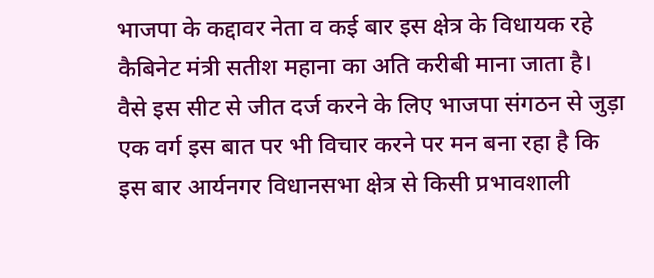भाजपा के कद्दावर नेता व कई बार इस क्षेत्र के विधायक रहे कैबिनेट मंत्री सतीश महाना का अति करीबी माना जाता है।
वैसे इस सीट से जीत दर्ज करने के लिए भाजपा संगठन से जुड़ा एक वर्ग इस बात पर भी विचार करने पर मन बना रहा है कि इस बार आर्यनगर विधानसभा क्षेत्र से किसी प्रभावशाली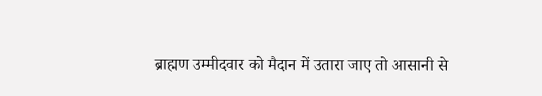ब्राह्मण उम्मीदवार को मैदान में उतारा जाए तो आसानी से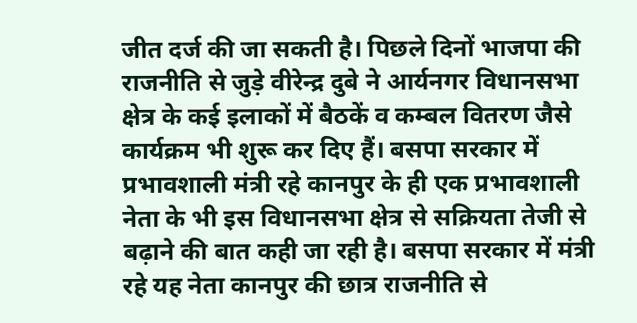जीत दर्ज की जा सकती है। पिछले दिनों भाजपा की राजनीति से जुड़े वीरेन्द्र दुबे ने आर्यनगर विधानसभा क्षेत्र के कई इलाकों में बैठकें व कम्बल वितरण जैसे कार्यक्रम भी शुरू कर दिए हैं। बसपा सरकार में प्रभावशाली मंत्री रहे कानपुर के ही एक प्रभावशाली नेता के भी इस विधानसभा क्षेत्र से सक्रियता तेजी से बढ़ाने की बात कही जा रही है। बसपा सरकार में मंत्री रहे यह नेता कानपुर की छात्र राजनीति से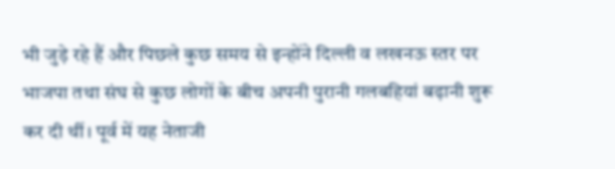भी जुड़े रहे हैं और पिछले कुछ समय से इन्होंने दिल्ली व लखनऊ स्तर पर भाजपा तथा संघ से कुछ लोगों के बीच अपनी पुरानी गलबहियां बढ़ानी शुरू कर दी थीं। पूर्व में यह नेताजी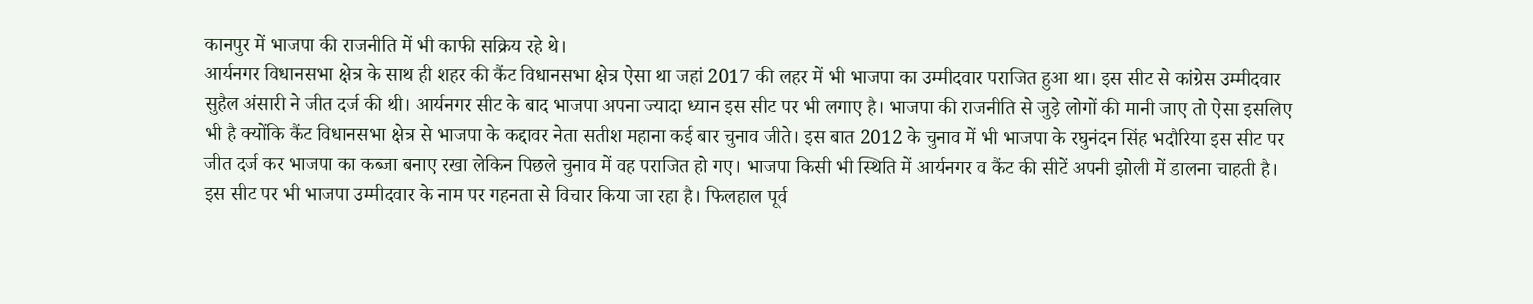कानपुर में भाजपा की राजनीति में भी काफी सक्रिय रहे थे।
आर्यनगर विधानसभा क्षेत्र के साथ ही शहर की कैंट विधानसभा क्षेत्र ऐसा था जहां 2017 की लहर में भी भाजपा का उम्मीदवार पराजित हुआ था। इस सीट से कांग्रेस उम्मीदवार सुहैल अंसारी ने जीत दर्ज की थी। आर्यनगर सीट के बाद भाजपा अपना ज्यादा ध्यान इस सीट पर भी लगाए है। भाजपा की राजनीति से जुड़े लोगों की मानी जाए तो ऐसा इसलिए भी है क्योंकि कैंट विधानसभा क्षेत्र से भाजपा के कद्दावर नेता सतीश महाना कई बार चुनाव जीते। इस बात 2012 के चुनाव में भी भाजपा के रघुनंदन सिंह भदौरिया इस सीट पर जीत दर्ज कर भाजपा का कब्जा बनाए रखा लेकिन पिछले चुनाव में वह पराजित हो गए। भाजपा किसी भी स्थिति में आर्यनगर व कैंट की सीटें अपनी झोली में डालना चाहती है। इस सीट पर भी भाजपा उम्मीदवार के नाम पर गहनता से विचार किया जा रहा है। फिलहाल पूर्व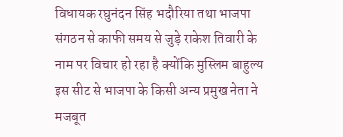विधायक रघुनंदन सिंह भदौरिया तथा भाजपा संगठन से काफी समय से जुड़े राकेश तिवारी के नाम पर विचार हो रहा है क्योंकि मुस्लिम बाहुल्य इस सीट से भाजपा के किसी अन्य प्रमुख नेता ने मजबूत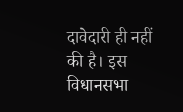दावेदारी ही नहीं की है। इस विधानसभा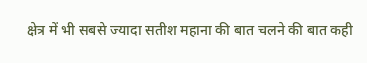क्षेत्र में भी सबसे ज्यादा सतीश महाना की बात चलने की बात कही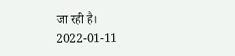जा रही है।
2022-01-11